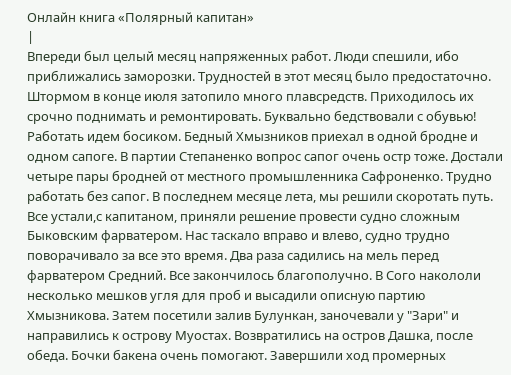Онлайн книга «Полярный капитан»
|
Впереди был целый месяц напряженных работ. Люди спешили, ибо приближались заморозки. Трудностей в этот месяц было предостаточно. Штормом в конце июля затопило много плавсредств. Приходилось их срочно поднимать и ремонтировать. Буквально бедствовали с обувью! Работать идем босиком. Бедный Хмызников приехал в одной бродне и одном сапоге. В партии Степаненко вопрос сапог очень остр тоже. Достали четыре пары бродней от местного промышленника Сафроненко. Трудно работать без сапог. В последнем месяце лета, мы решили скоротать путь. Все устали,с капитаном, приняли решение провести судно сложным Быковским фарватером. Нас таскало вправо и влево, судно трудно поворачивало за все это время. Два раза садились на мель перед фарватером Средний. Все закончилось благополучно. В Сого накололи несколько мешков угля для проб и высадили описную партию Хмызникова. Затем посетили залив Булункан, заночевали у "Зари" и направились к острову Муостах. Возвратились на остров Дашка, после обеда. Бочки бакена очень помогают. Завершили ход промерных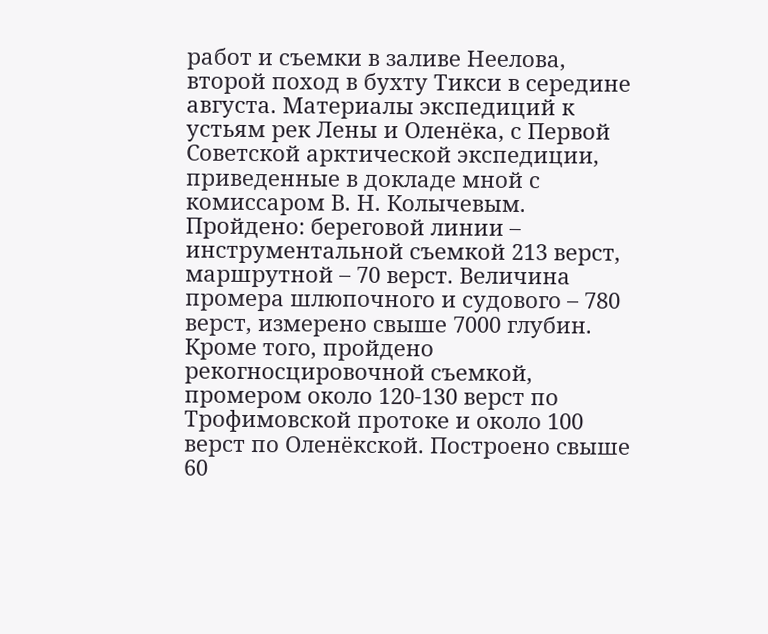работ и съемки в заливе Неелова, второй поход в бухту Тикси в середине августа. Материалы экспедиций к устьям рек Лены и Оленёка, с Первой Советской арктической экспедиции, приведенные в докладе мной с комиссаром В. Н. Колычевым. Пройдено: береговой линии – инструментальной съемкой 213 верст, маршрутной – 70 верст. Величина промера шлюпочного и судового – 780 верст, измерено свыше 7000 глубин. Кроме того, пройдено рекогносцировочной съемкой, промером около 120-130 верст по Трофимовской протоке и около 100 верст по Оленёкской. Построено свыше 60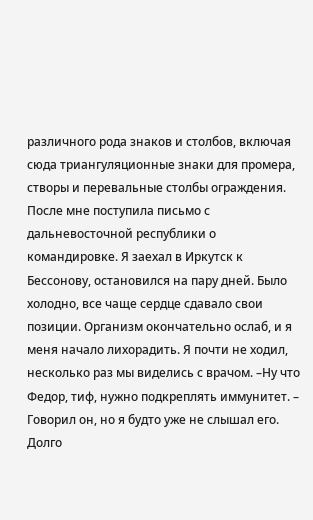различного рода знаков и столбов, включая сюда триангуляционные знаки для промера, створы и перевальные столбы ограждения. После мне поступила письмо с дальневосточной республики о командировке. Я заехал в Иркутск к Бессонову, остановился на пару дней. Было холодно, все чаще сердце сдавало свои позиции. Организм окончательно ослаб, и я меня начало лихорадить. Я почти не ходил, несколько раз мы виделись с врачом. –Ну что Федор, тиф, нужно подкреплять иммунитет. – Говорил он, но я будто уже не слышал его. Долго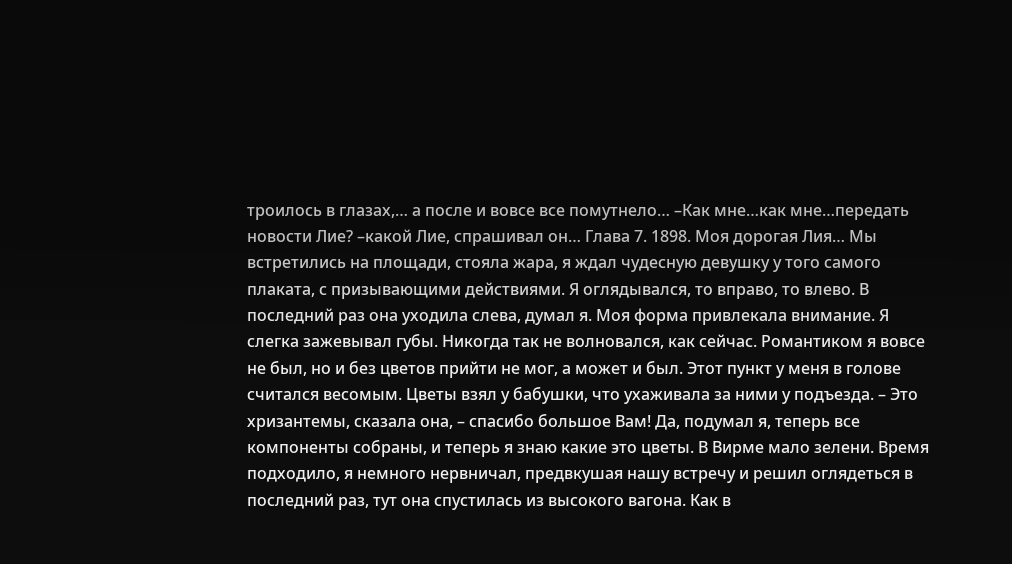троилось в глазах,… а после и вовсе все помутнело… –Как мне…как мне…передать новости Лие? –какой Лие, спрашивал он… Глава 7. 1898. Моя дорогая Лия… Мы встретились на площади, стояла жара, я ждал чудесную девушку у того самого плаката, с призывающими действиями. Я оглядывался, то вправо, то влево. В последний раз она уходила слева, думал я. Моя форма привлекала внимание. Я слегка зажевывал губы. Никогда так не волновался, как сейчас. Романтиком я вовсе не был, но и без цветов прийти не мог, а может и был. Этот пункт у меня в голове считался весомым. Цветы взял у бабушки, что ухаживала за ними у подъезда. – Это хризантемы, сказала она, – спасибо большое Вам! Да, подумал я, теперь все компоненты собраны, и теперь я знаю какие это цветы. В Вирме мало зелени. Время подходило, я немного нервничал, предвкушая нашу встречу и решил оглядеться в последний раз, тут она спустилась из высокого вагона. Как в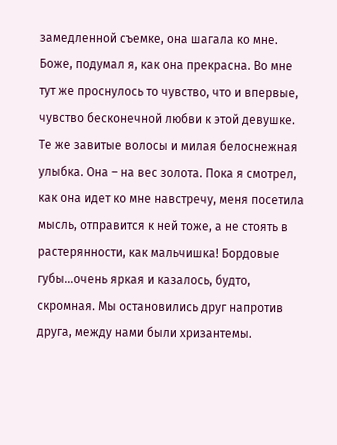замедленной съемке, она шагала ко мне. Боже, подумал я, как она прекрасна. Во мне тут же проснулось то чувство, что и впервые, чувство бесконечной любви к этой девушке. Те же завитые волосы и милая белоснежная улыбка. Она – на вес золота. Пока я смотрел, как она идет ко мне навстречу, меня посетила мысль, отправится к ней тоже, а не стоять в растерянности, как мальчишка! Бордовые губы…очень яркая и казалось, будто, скромная. Мы остановились друг напротив друга, между нами были хризантемы.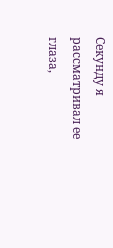Секунду я рассматривал ее глаза,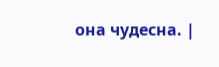она чудесна. |